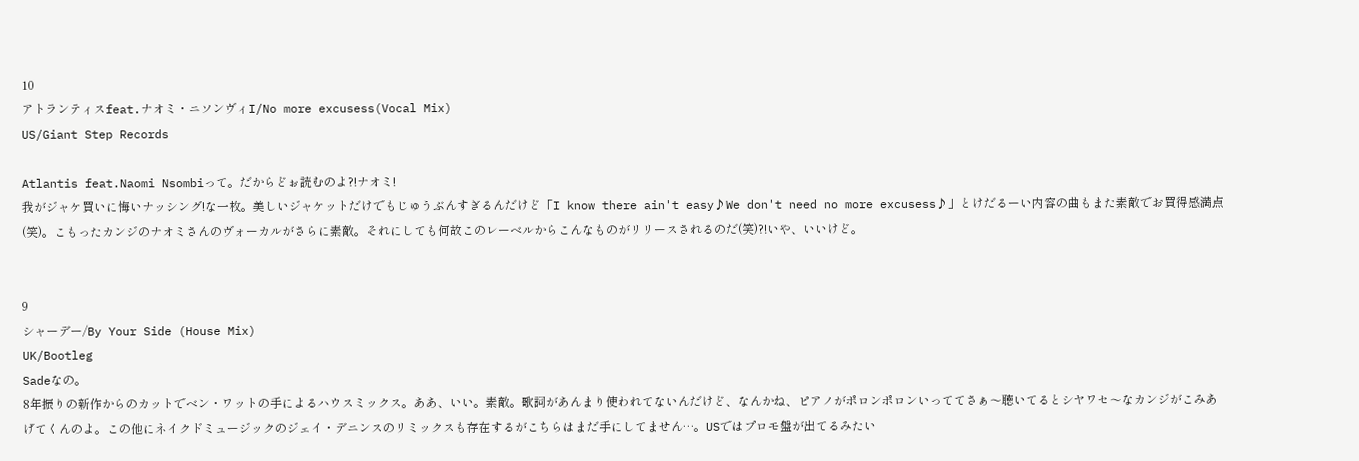10
アトランティスfeat.ナオミ・ニソンヴィI/No more excusess(Vocal Mix)
US/Giant Step Records

Atlantis feat.Naomi Nsombiって。だからどぉ読むのよ?!ナオミ!
我がジャケ買いに悔いナッシング!な一枚。美しいジャケットだけでもじゅうぶんすぎるんだけど「I know there ain't easy♪We don't need no more excusess♪」とけだるーい内容の曲もまた素敵でお買得感満点(笑)。こもったカンジのナオミさんのヴォーカルがさらに素敵。それにしても何故このレーベルからこんなものがリリースされるのだ(笑)?!いや、いいけど。


9
シャーデー/By Your Side (House Mix)
UK/Bootleg
Sadeなの。
8年振りの新作からのカットでベン・ワットの手によるハウスミックス。ああ、いい。素敵。歌詞があんまり使われてないんだけど、なんかね、ピアノがポロンポロンいっててさぁ〜聴いてるとシヤワセ〜なカンジがこみあげてくんのよ。この他にネイクドミュージックのジェイ・デニンスのリミックスも存在するがこちらはまだ手にしてません…。USではプロモ盤が出てるみたい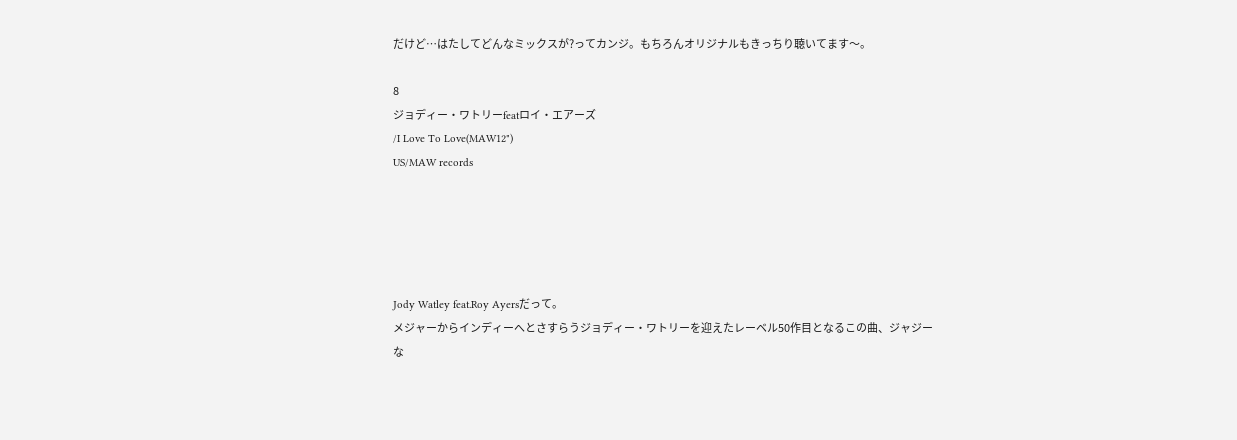だけど…はたしてどんなミックスが?ってカンジ。もちろんオリジナルもきっちり聴いてます〜。

8
ジョディー・ワトリーfeatロイ・エアーズ
/I Love To Love(MAW12")
US/MAW records





Jody Watley feat.Roy Ayersだって。
メジャーからインディーへとさすらうジョディー・ワトリーを迎えたレーベル50作目となるこの曲、ジャジーな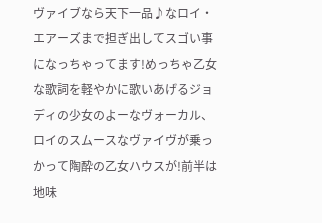ヴァイブなら天下一品♪なロイ・エアーズまで担ぎ出してスゴい事になっちゃってます!めっちゃ乙女な歌詞を軽やかに歌いあげるジョディの少女のよーなヴォーカル、ロイのスムースなヴァイヴが乗っかって陶酔の乙女ハウスが!前半は地味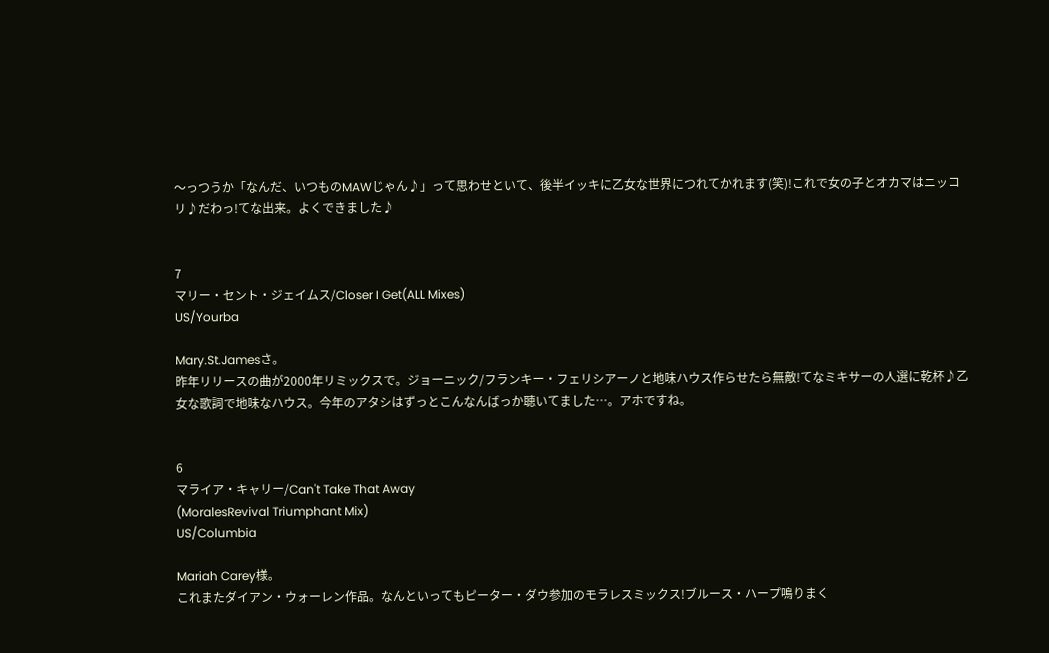〜っつうか「なんだ、いつものMAWじゃん♪」って思わせといて、後半イッキに乙女な世界につれてかれます(笑)!これで女の子とオカマはニッコリ♪だわっ!てな出来。よくできました♪


7
マリー・セント・ジェイムス/Closer I Get(ALL Mixes)
US/Yourba

Mary.St.Jamesさ。
昨年リリースの曲が2000年リミックスで。ジョーニック/フランキー・フェリシアーノと地味ハウス作らせたら無敵!てなミキサーの人選に乾杯♪乙女な歌詞で地味なハウス。今年のアタシはずっとこんなんばっか聴いてました…。アホですね。


6
マライア・キャリー/Can't Take That Away
(MoralesRevival Triumphant Mix)
US/Columbia

Mariah Carey様。
これまたダイアン・ウォーレン作品。なんといってもピーター・ダウ参加のモラレスミックス!ブルース・ハープ鳴りまく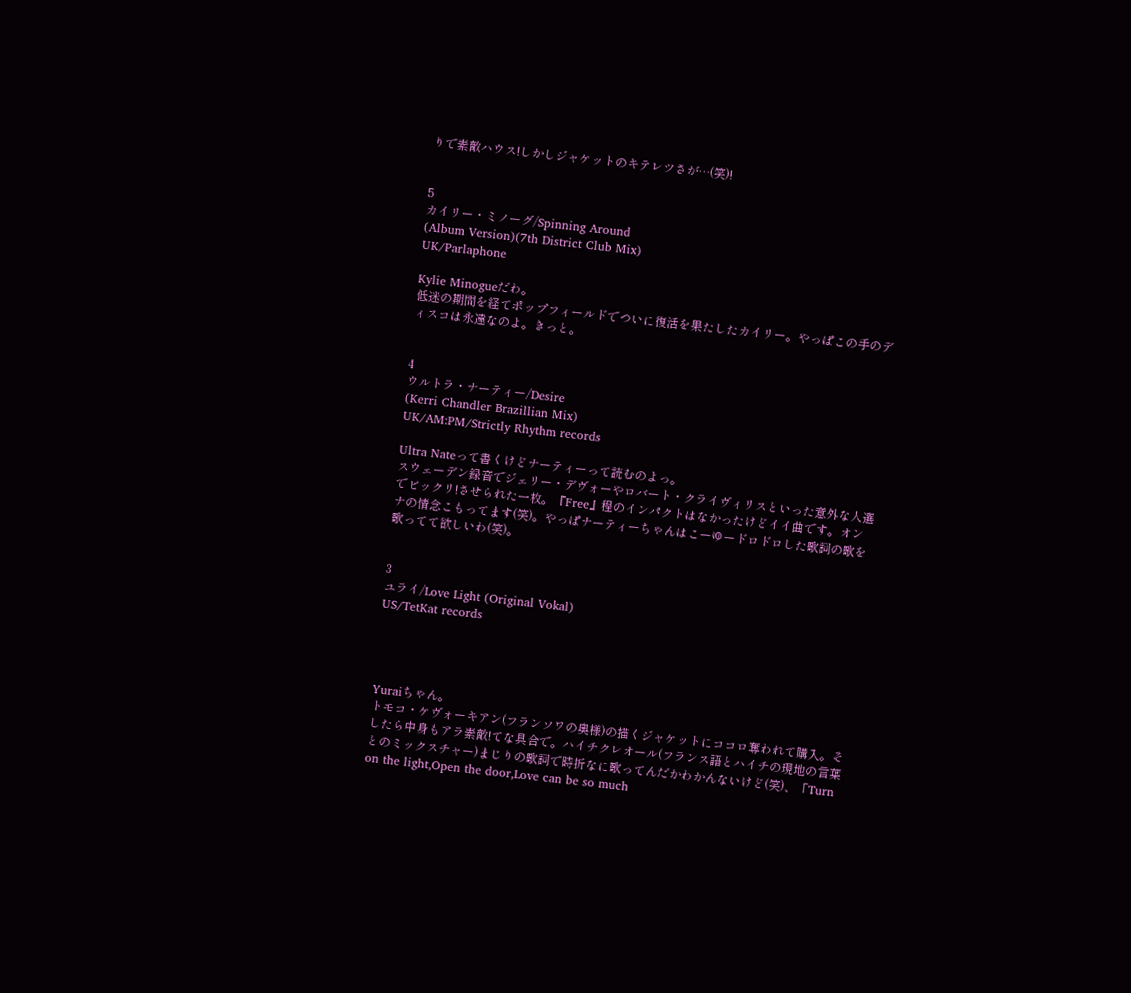りで素敵ハウス!しかしジャケットのキテレツさが…(笑)!


5
カイリー・ミノーグ/Spinning Around
(Album Version)(7th District Club Mix)
UK/Parlaphone

Kylie Minogueだわ。
低迷の期間を経てポップフィールドでついに復活を果たしたカイリー。やっぱこの手のディスコは永遠なのよ。きっと。


4
ウルトラ・ナーティー/Desire
(Kerri Chandler Brazillian Mix)
UK/AM:PM/Strictly Rhythm records

Ultra Nateって書くけどナーティーって読むのよっ。
スウェーデン録音でジェリー・デヴォーやロバート・クライヴィリスといった意外な人選でビックリ!させられた一枚。『Free』程のインパクトはなかったけどイイ曲です。オンナの情念こもってます(笑)。やっぱナーティーちゃんはこーゆードロドロした歌詞の歌を歌ってて欲しいわ(笑)。


3
ユライ/Love Light (Original Vokal)
US/TetKat records




Yuraiちゃん。
トモコ・ケヴォーキアン(フランソワの奥様)の描くジャケットにココロ奪われて購入。そしたら中身もアラ素敵!てな具合で。ハイチクレオール(フランス語とハイチの現地の言葉とのミックスチャー)まじりの歌詞で時折なに歌ってんだかわかんないけど(笑)、「Turn on the light,Open the door,Love can be so much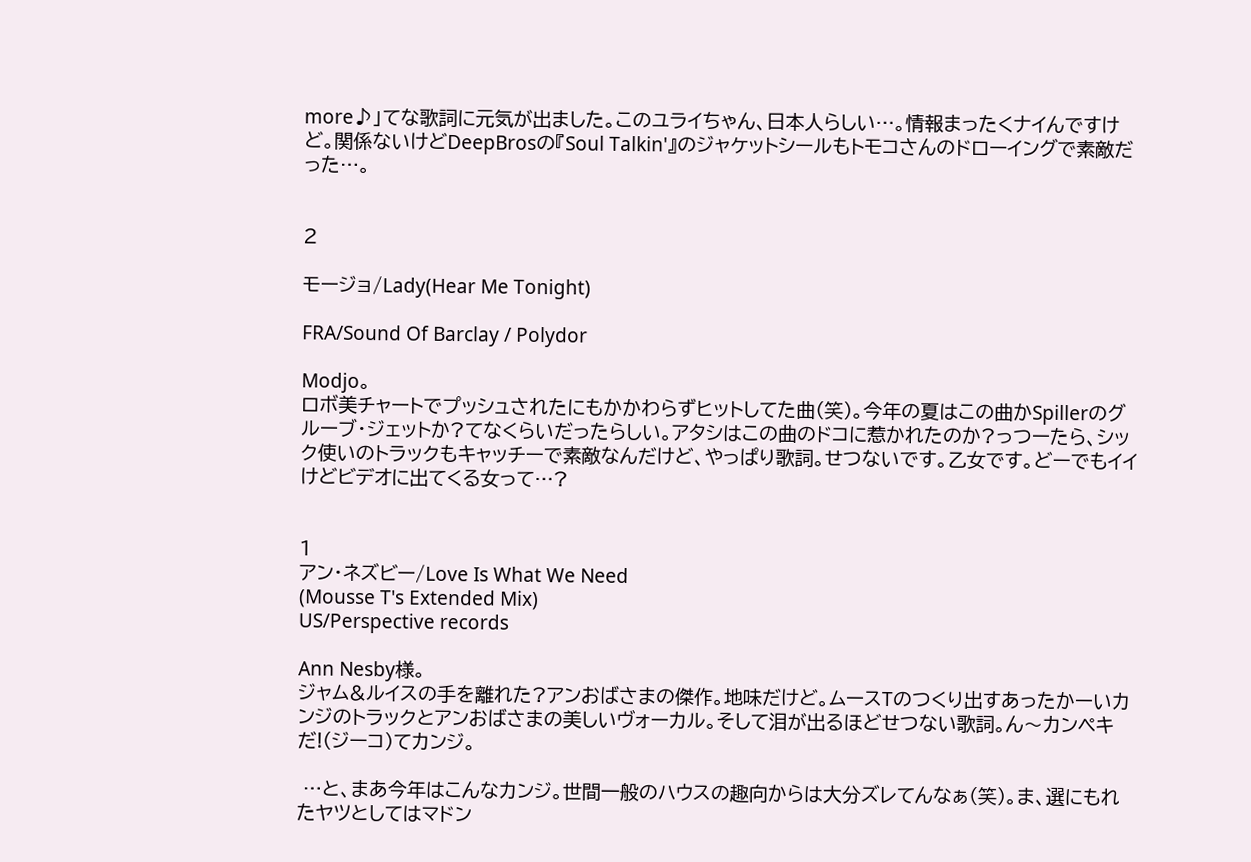more♪」てな歌詞に元気が出ました。このユライちゃん、日本人らしい…。情報まったくナイんですけど。関係ないけどDeepBrosの『Soul Talkin'』のジャケットシールもトモコさんのドローイングで素敵だった…。


2

モージョ/Lady(Hear Me Tonight)

FRA/Sound Of Barclay / Polydor

Modjo。
ロボ美チャートでプッシュされたにもかかわらずヒットしてた曲(笑)。今年の夏はこの曲かSpillerのグルーブ・ジェットか?てなくらいだったらしい。アタシはこの曲のドコに惹かれたのか?っつーたら、シック使いのトラックもキャッチーで素敵なんだけど、やっぱり歌詞。せつないです。乙女です。どーでもイイけどビデオに出てくる女って…?


1
アン・ネズビー/Love Is What We Need
(Mousse T's Extended Mix)
US/Perspective records

Ann Nesby様。
ジャム&ルイスの手を離れた?アンおばさまの傑作。地味だけど。ムースTのつくり出すあったかーいカンジのトラックとアンおばさまの美しいヴォーカル。そして泪が出るほどせつない歌詞。ん〜カンペキだ!(ジーコ)てカンジ。

 …と、まあ今年はこんなカンジ。世間一般のハウスの趣向からは大分ズレてんなぁ(笑)。ま、選にもれたヤツとしてはマドン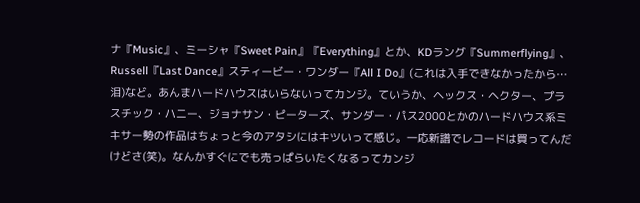ナ『Music』、ミーシャ『Sweet Pain』『Everything』とか、KDラング『Summerflying』、Russell『Last Dance』スティービー・ワンダー『All I Do』(これは入手できなかったから…泪)など。あんまハードハウスはいらないってカンジ。ていうか、ヘックス・ヘクター、プラスチック・ハニー、ジョナサン・ピーターズ、サンダー・パス2000とかのハードハウス系ミキサー勢の作品はちょっと今のアタシにはキツいって感じ。一応新譜でレコードは買ってんだけどさ(笑)。なんかすぐにでも売っぱらいたくなるってカンジ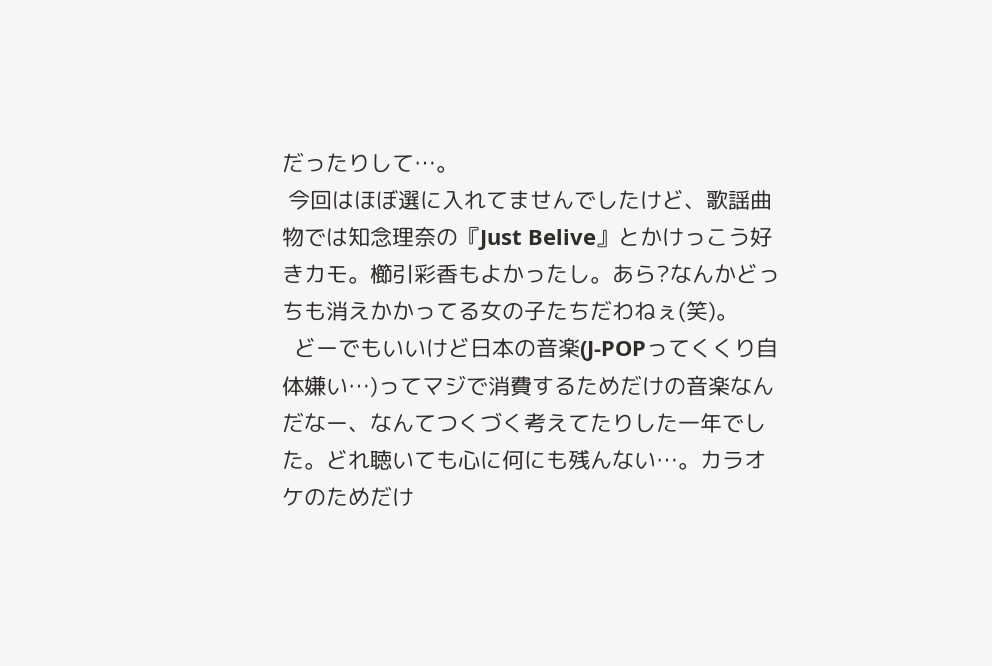だったりして…。
 今回はほぼ選に入れてませんでしたけど、歌謡曲物では知念理奈の『Just Belive』とかけっこう好きカモ。櫛引彩香もよかったし。あら?なんかどっちも消えかかってる女の子たちだわねぇ(笑)。
  どーでもいいけど日本の音楽(J-POPってくくり自体嫌い…)ってマジで消費するためだけの音楽なんだなー、なんてつくづく考えてたりした一年でした。どれ聴いても心に何にも残んない…。カラオケのためだけ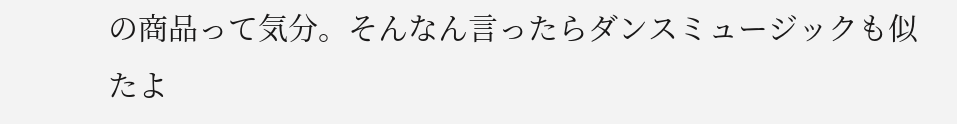の商品って気分。そんなん言ったらダンスミュージックも似たよ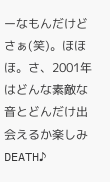ーなもんだけどさぁ(笑)。ほほほ。さ、2001年はどんな素敵な音とどんだけ出会えるか楽しみDEATH♪